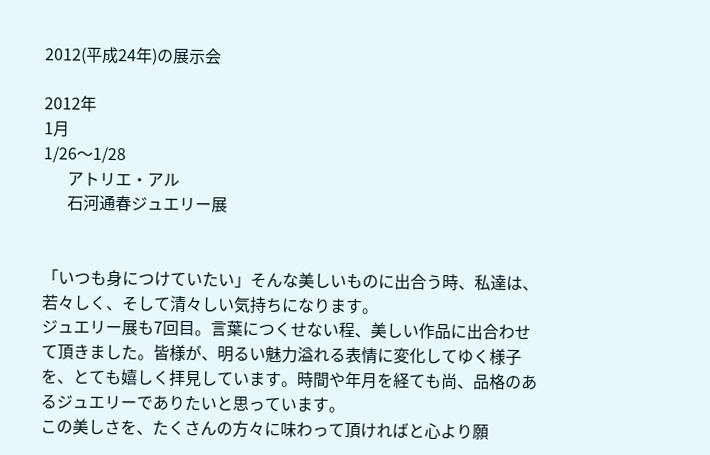2012(平成24年)の展示会

2012年
1月
1/26〜1/28
      アトリエ・アル
      石河通春ジュエリー展


「いつも身につけていたい」そんな美しいものに出合う時、私達は、若々しく、そして清々しい気持ちになります。
ジュエリー展も7回目。言葉につくせない程、美しい作品に出合わせて頂きました。皆様が、明るい魅力溢れる表情に変化してゆく様子を、とても嬉しく拝見しています。時間や年月を経ても尚、品格のあるジュエリーでありたいと思っています。
この美しさを、たくさんの方々に味わって頂ければと心より願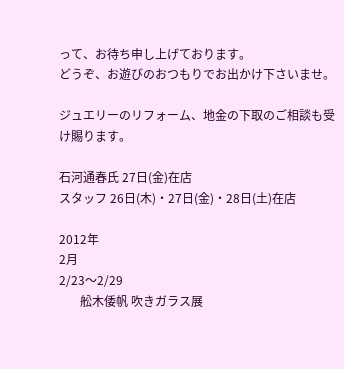って、お待ち申し上げております。
どうぞ、お遊びのおつもりでお出かけ下さいませ。

ジュエリーのリフォーム、地金の下取のご相談も受け賜ります。

石河通春氏 27日(金)在店
スタッフ 26日(木)・27日(金)・28日(土)在店

2012年
2月
2/23〜2/29
       舩木倭帆 吹きガラス展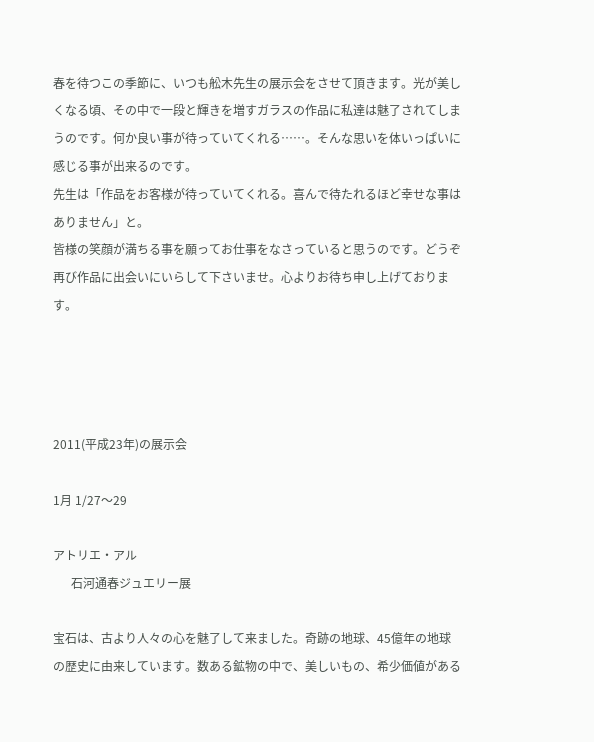春を待つこの季節に、いつも舩木先生の展示会をさせて頂きます。光が美しくなる頃、その中で一段と輝きを増すガラスの作品に私達は魅了されてしまうのです。何か良い事が待っていてくれる……。そんな思いを体いっぱいに感じる事が出来るのです。
先生は「作品をお客様が待っていてくれる。喜んで待たれるほど幸せな事はありません」と。
皆様の笑顔が満ちる事を願ってお仕事をなさっていると思うのです。どうぞ再び作品に出会いにいらして下さいませ。心よりお待ち申し上げております。




2011(平成23年)の展示会

1月 1/27〜29

アトリエ・アル
      石河通春ジュエリー展

宝石は、古より人々の心を魅了して来ました。奇跡の地球、45億年の地球の歴史に由来しています。数ある鉱物の中で、美しいもの、希少価値がある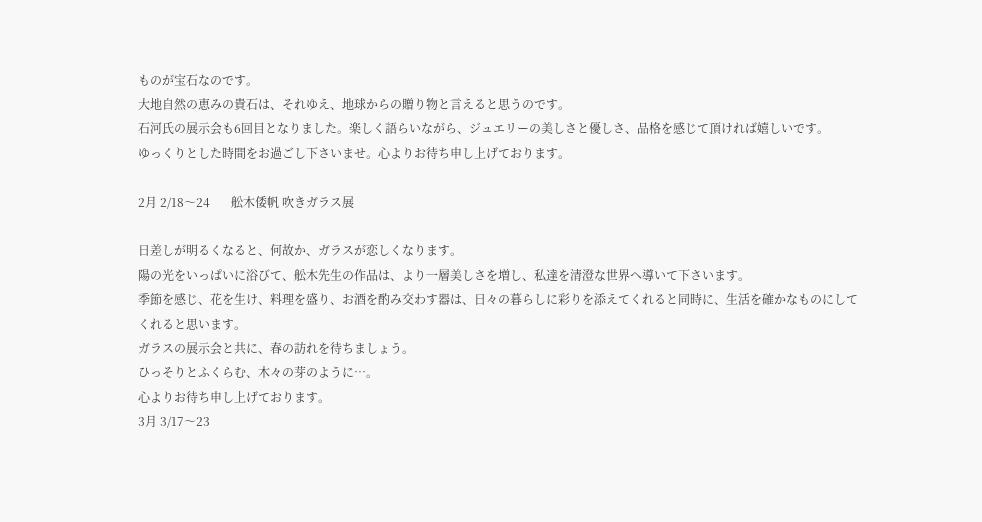ものが宝石なのです。
大地自然の恵みの貴石は、それゆえ、地球からの贈り物と言えると思うのです。
石河氏の展示会も6回目となりました。楽しく語らいながら、ジュエリーの美しさと優しさ、品格を感じて頂ければ嬉しいです。
ゆっくりとした時間をお過ごし下さいませ。心よりお待ち申し上げております。

2月 2/18〜24       舩木倭帆 吹きガラス展

日差しが明るくなると、何故か、ガラスが恋しくなります。
陽の光をいっぱいに浴びて、舩木先生の作品は、より一層美しさを増し、私達を清澄な世界へ導いて下さいます。
季節を感じ、花を生け、料理を盛り、お酒を酌み交わす器は、日々の暮らしに彩りを添えてくれると同時に、生活を確かなものにしてくれると思います。
ガラスの展示会と共に、春の訪れを待ちましょう。
ひっそりとふくらむ、木々の芽のように…。
心よりお待ち申し上げております。
3月 3/17〜23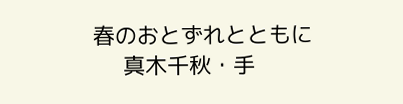春のおとずれとともに
     真木千秋・手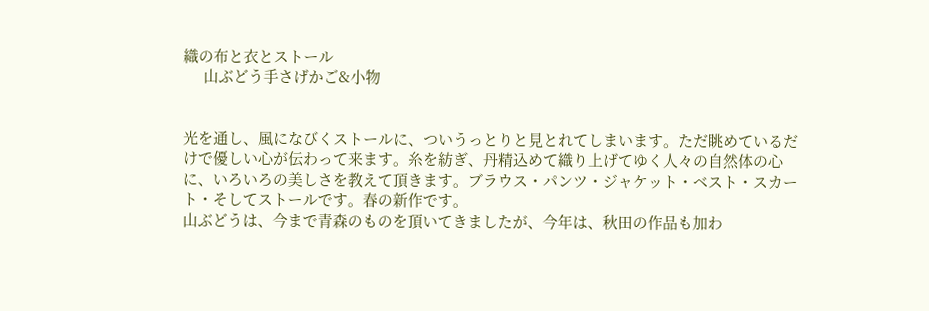織の布と衣とストール
     山ぶどう手さげかご&小物


光を通し、風になびくストールに、ついうっとりと見とれてしまいます。ただ眺めているだけで優しい心が伝わって来ます。糸を紡ぎ、丹精込めて織り上げてゆく人々の自然体の心に、いろいろの美しさを教えて頂きます。ブラウス・パンツ・ジャケット・ベスト・スカート・そしてストールです。春の新作です。
山ぶどうは、今まで青森のものを頂いてきましたが、今年は、秋田の作品も加わ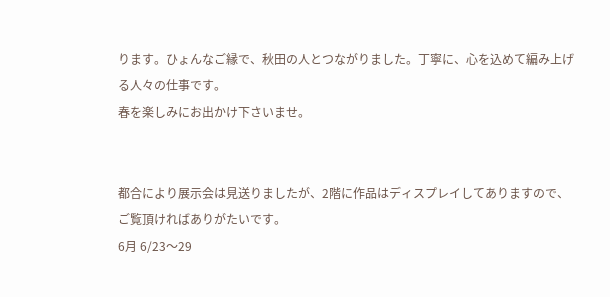ります。ひょんなご縁で、秋田の人とつながりました。丁寧に、心を込めて編み上げる人々の仕事です。
春を楽しみにお出かけ下さいませ。


都合により展示会は見送りましたが、2階に作品はディスプレイしてありますので、ご覧頂ければありがたいです。
6月 6/23〜29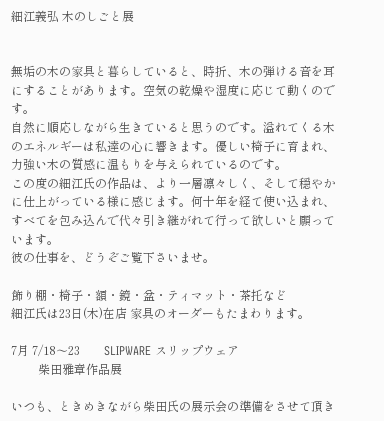細江義弘 木のしごと展


無垢の木の家具と暮らしていると、時折、木の弾ける音を耳にすることがあります。空気の乾燥や湿度に応じて動くのです。
自然に順応しながら生きていると思うのです。溢れてくる木のエネルギーは私達の心に響きます。優しい椅子に育まれ、力強い木の質感に温もりを与えられているのです。
この度の細江氏の作品は、より一層凛々しく、そして穏やかに仕上がっている様に感じます。何十年を経て使い込まれ、すべてを包み込んで代々引き継がれて行って欲しいと願っています。
彼の仕事を、どうぞご覧下さいませ。

飾り棚・椅子・額・鏡・盆・ティマット・茶托など
細江氏は23日(木)在店 家具のオーダーもたまわります。

7月 7/18〜23        SLIPWARE スリップウェア
         柴田雅章作品展

いつも、ときめきながら柴田氏の展示会の準備をさせて頂き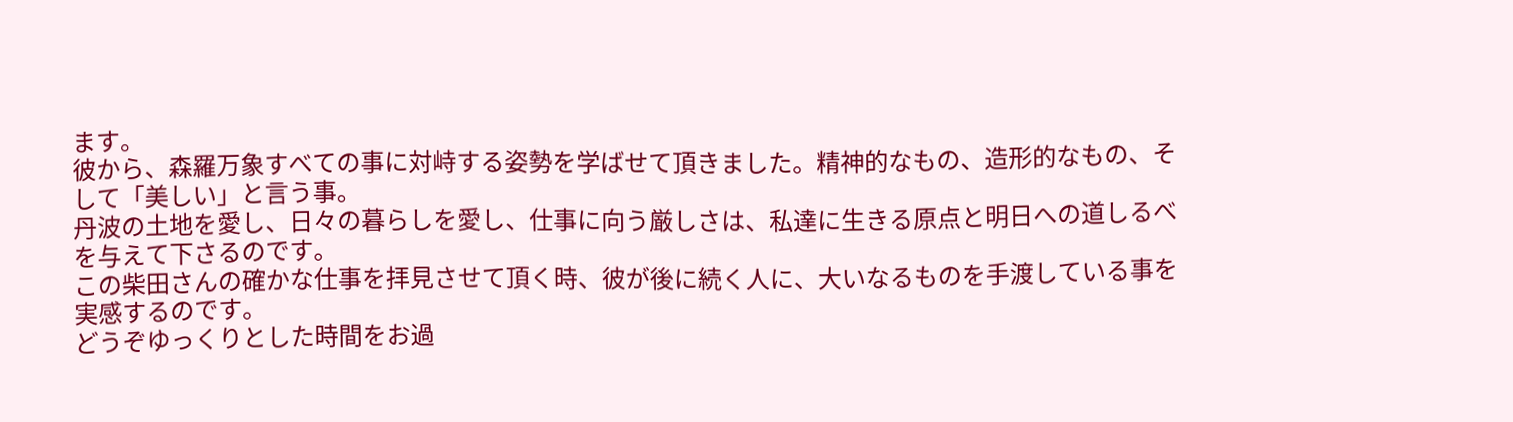ます。
彼から、森羅万象すべての事に対峙する姿勢を学ばせて頂きました。精神的なもの、造形的なもの、そして「美しい」と言う事。
丹波の土地を愛し、日々の暮らしを愛し、仕事に向う厳しさは、私達に生きる原点と明日への道しるべを与えて下さるのです。
この柴田さんの確かな仕事を拝見させて頂く時、彼が後に続く人に、大いなるものを手渡している事を実感するのです。
どうぞゆっくりとした時間をお過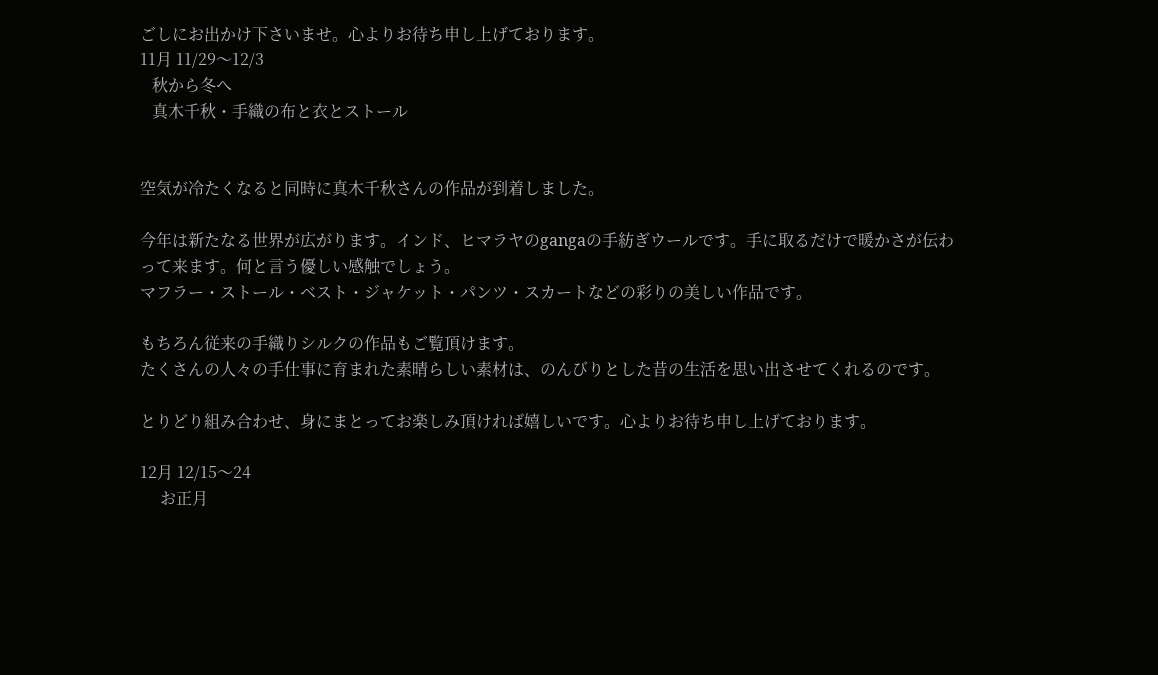ごしにお出かけ下さいませ。心よりお待ち申し上げております。
11月 11/29〜12/3
   秋から冬へ
   真木千秋・手織の布と衣とストール


空気が冷たくなると同時に真木千秋さんの作品が到着しました。

今年は新たなる世界が広がります。インド、ヒマラヤのgangaの手紡ぎウールです。手に取るだけで暖かさが伝わって来ます。何と言う優しい感触でしょう。
マフラー・ストール・ベスト・ジャケット・パンツ・スカートなどの彩りの美しい作品です。

もちろん従来の手織りシルクの作品もご覧頂けます。
たくさんの人々の手仕事に育まれた素晴らしい素材は、のんびりとした昔の生活を思い出させてくれるのです。

とりどり組み合わせ、身にまとってお楽しみ頂ければ嬉しいです。心よりお待ち申し上げております。

12月 12/15〜24
     お正月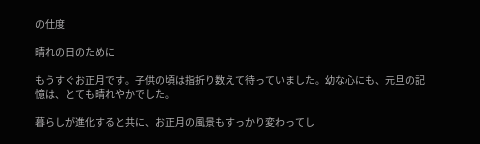の仕度

晴れの日のために

もうすぐお正月です。子供の頃は指折り数えて待っていました。幼な心にも、元旦の記憶は、とても晴れやかでした。

暮らしが進化すると共に、お正月の風景もすっかり変わってし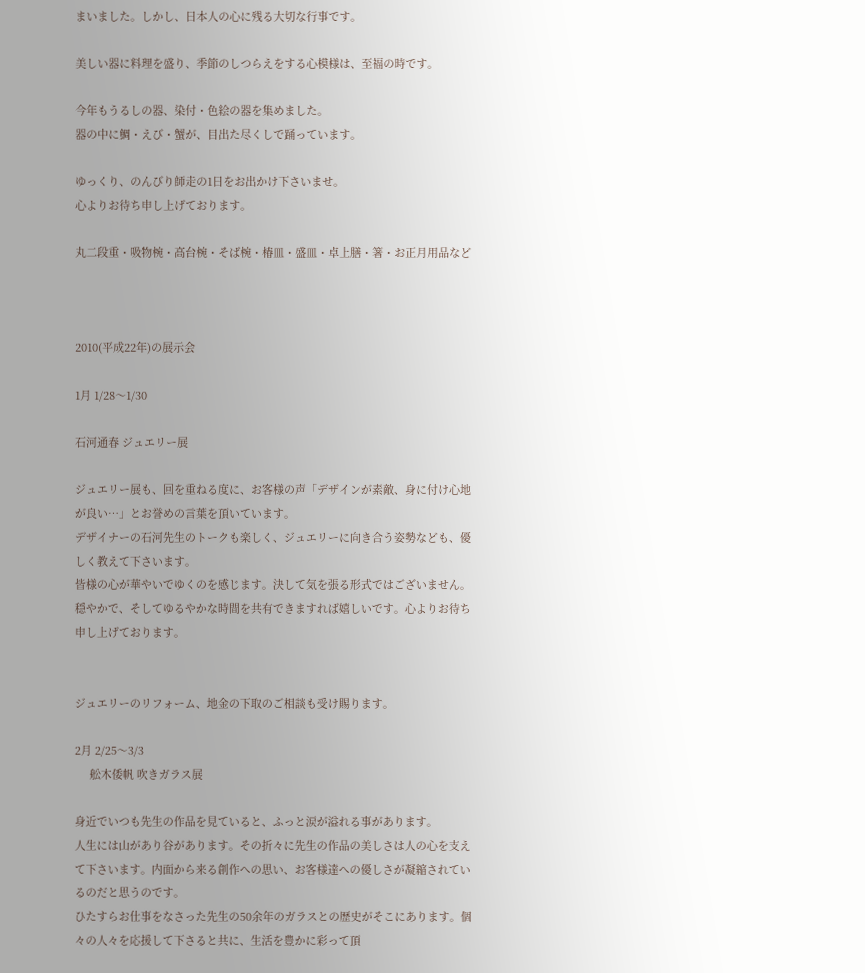まいました。しかし、日本人の心に残る大切な行事です。

美しい器に料理を盛り、季節のしつらえをする心模様は、至福の時です。

今年もうるしの器、染付・色絵の器を集めました。
器の中に鯛・えび・蟹が、目出た尽くしで踊っています。

ゆっくり、のんびり師走の1日をお出かけ下さいませ。
心よりお待ち申し上げております。

丸二段重・吸物椀・高台椀・そば椀・椿皿・盛皿・卓上膳・箸・お正月用品など



2010(平成22年)の展示会

1月 1/28〜1/30

石河通春 ジュエリー展

ジュエリー展も、回を重ねる度に、お客様の声「デザインが素敵、身に付け心地が良い…」とお誉めの言葉を頂いています。
デザイナーの石河先生のトークも楽しく、ジュエリーに向き合う姿勢なども、優しく教えて下さいます。
皆様の心が華やいでゆくのを感じます。決して気を張る形式ではございません。穏やかで、そしてゆるやかな時間を共有できますれば嬉しいです。心よりお待ち申し上げております。


ジュエリーのリフォーム、地金の下取のご相談も受け賜ります。

2月 2/25〜3/3
     舩木倭帆 吹きガラス展

身近でいつも先生の作品を見ていると、ふっと涙が溢れる事があります。
人生には山があり谷があります。その折々に先生の作品の美しさは人の心を支えて下さいます。内面から来る創作への思い、お客様達への優しさが凝縮されているのだと思うのです。
ひたすらお仕事をなさった先生の50余年のガラスとの歴史がそこにあります。個々の人々を応援して下さると共に、生活を豊かに彩って頂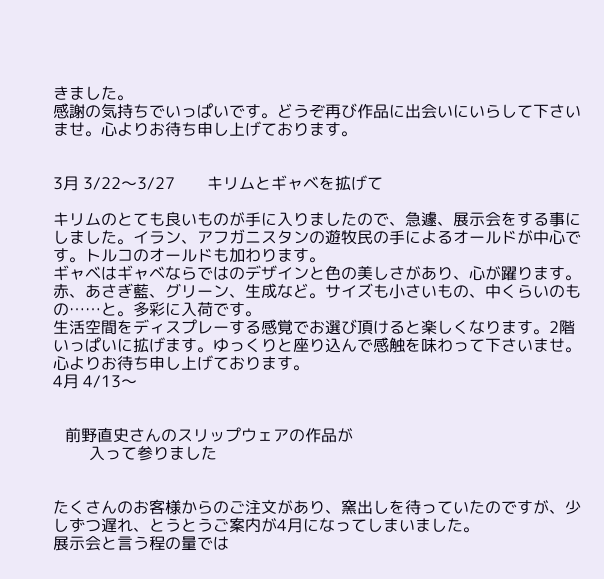きました。
感謝の気持ちでいっぱいです。どうぞ再び作品に出会いにいらして下さいませ。心よりお待ち申し上げております。


3月 3/22〜3/27        キリムとギャベを拡げて

キリムのとても良いものが手に入りましたので、急遽、展示会をする事にしました。イラン、アフガニスタンの遊牧民の手によるオールドが中心です。トルコのオールドも加わります。
ギャベはギャベならではのデザインと色の美しさがあり、心が躍ります。赤、あさぎ藍、グリーン、生成など。サイズも小さいもの、中くらいのもの……と。多彩に入荷です。
生活空間をディスプレーする感覚でお選び頂けると楽しくなります。2階いっぱいに拡げます。ゆっくりと座り込んで感触を味わって下さいませ。心よりお待ち申し上げております。
4月 4/13〜


   前野直史さんのスリップウェアの作品が
         入って参りました


たくさんのお客様からのご注文があり、窯出しを待っていたのですが、少しずつ遅れ、とうとうご案内が4月になってしまいました。
展示会と言う程の量では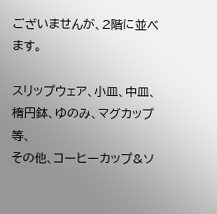ございませんが、2階に並べます。

スリップウェア、小皿、中皿、楕円鉢、ゆのみ、マグカップ等、
その他、コーヒーカップ&ソ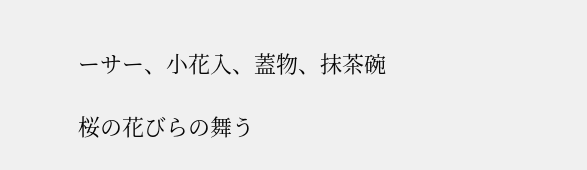ーサー、小花入、蓋物、抹茶碗

桜の花びらの舞う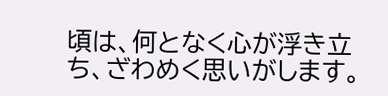頃は、何となく心が浮き立ち、ざわめく思いがします。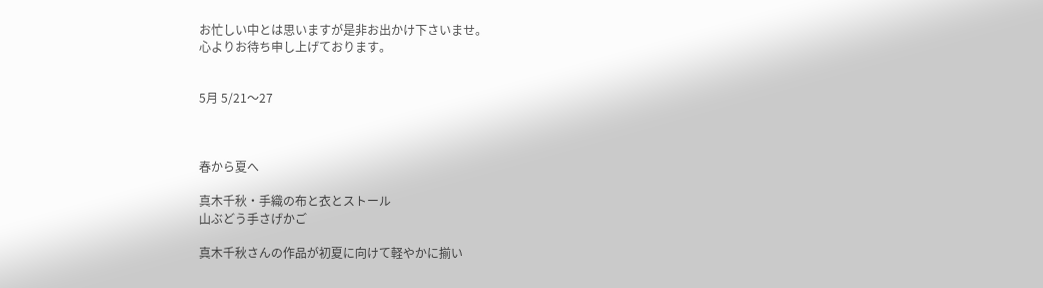お忙しい中とは思いますが是非お出かけ下さいませ。
心よりお待ち申し上げております。


5月 5/21〜27



春から夏へ

真木千秋・手織の布と衣とストール
山ぶどう手さげかご

真木千秋さんの作品が初夏に向けて軽やかに揃い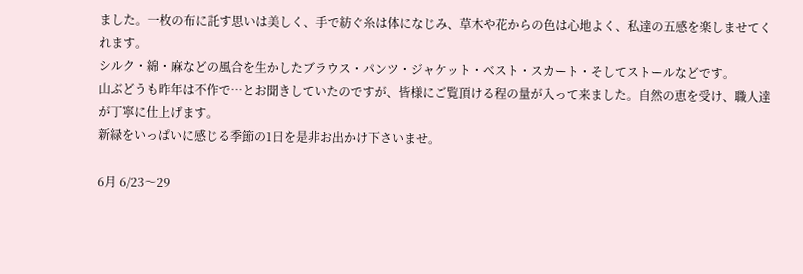ました。一枚の布に託す思いは美しく、手で紡ぐ糸は体になじみ、草木や花からの色は心地よく、私達の五感を楽しませてくれます。
シルク・綿・麻などの風合を生かしたブラウス・パンツ・ジャケット・ベスト・スカート・そしてストールなどです。
山ぶどうも昨年は不作で…とお聞きしていたのですが、皆様にご覧頂ける程の量が入って来ました。自然の恵を受け、職人達が丁寧に仕上げます。
新緑をいっぱいに感じる季節の1日を是非お出かけ下さいませ。

6月 6/23〜29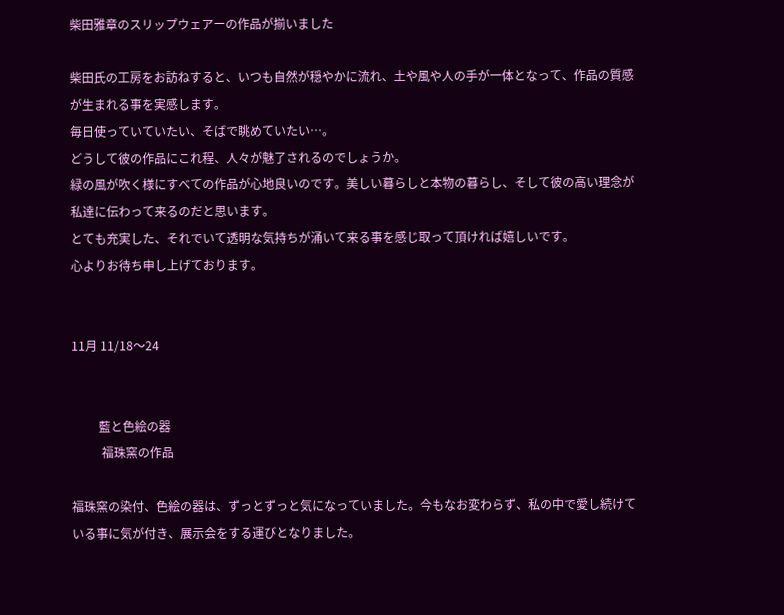柴田雅章のスリップウェアーの作品が揃いました

柴田氏の工房をお訪ねすると、いつも自然が穏やかに流れ、土や風や人の手が一体となって、作品の質感が生まれる事を実感します。
毎日使っていていたい、そばで眺めていたい…。
どうして彼の作品にこれ程、人々が魅了されるのでしょうか。
緑の風が吹く様にすべての作品が心地良いのです。美しい暮らしと本物の暮らし、そして彼の高い理念が私達に伝わって来るのだと思います。
とても充実した、それでいて透明な気持ちが涌いて来る事を感じ取って頂ければ嬉しいです。
心よりお待ち申し上げております。


11月 11/18〜24


         藍と色絵の器
          福珠窯の作品

福珠窯の染付、色絵の器は、ずっとずっと気になっていました。今もなお変わらず、私の中で愛し続けている事に気が付き、展示会をする運びとなりました。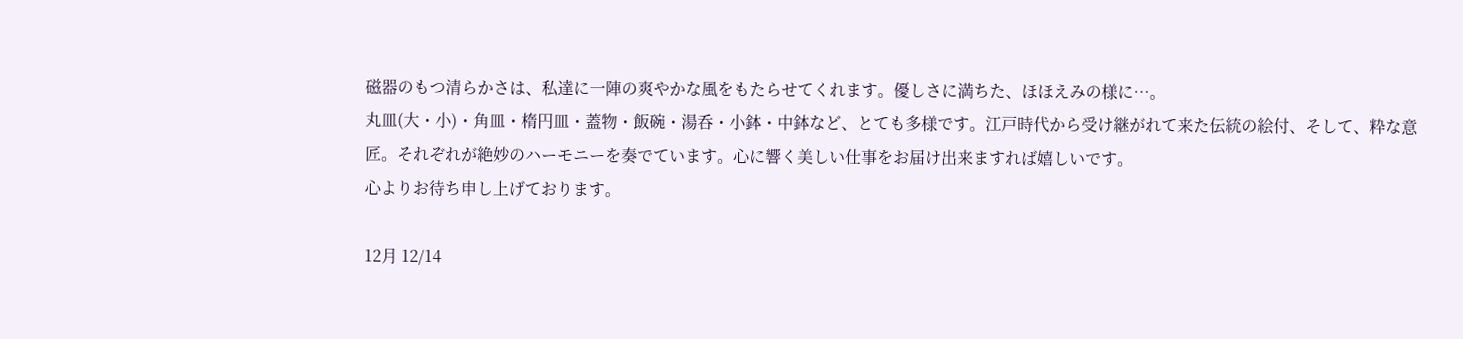磁器のもつ清らかさは、私達に一陣の爽やかな風をもたらせてくれます。優しさに満ちた、ほほえみの様に…。
丸皿(大・小)・角皿・楕円皿・蓋物・飯碗・湯呑・小鉢・中鉢など、とても多様です。江戸時代から受け継がれて来た伝統の絵付、そして、粋な意匠。それぞれが絶妙のハーモニーを奏でています。心に響く美しい仕事をお届け出来ますれば嬉しいです。
心よりお待ち申し上げております。

12月 12/14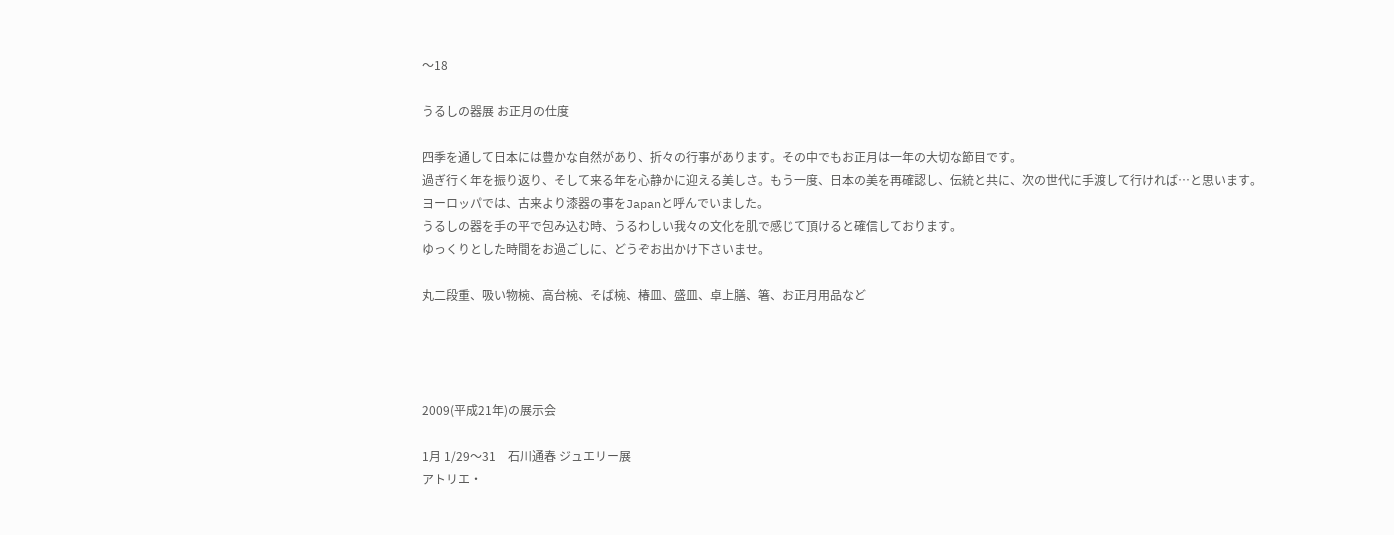〜18

うるしの器展 お正月の仕度

四季を通して日本には豊かな自然があり、折々の行事があります。その中でもお正月は一年の大切な節目です。
過ぎ行く年を振り返り、そして来る年を心静かに迎える美しさ。もう一度、日本の美を再確認し、伝統と共に、次の世代に手渡して行ければ…と思います。
ヨーロッパでは、古来より漆器の事をJapanと呼んでいました。
うるしの器を手の平で包み込む時、うるわしい我々の文化を肌で感じて頂けると確信しております。
ゆっくりとした時間をお過ごしに、どうぞお出かけ下さいませ。

丸二段重、吸い物椀、高台椀、そば椀、椿皿、盛皿、卓上膳、箸、お正月用品など




2009(平成21年)の展示会

1月 1/29〜31    石川通春 ジュエリー展
アトリエ・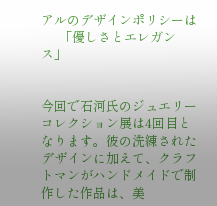アルのデザインポリシーは
      「優しさとエレガンス」


今回で石河氏のジュエリーコレクション展は4回目となります。彼の洗練されたデザインに加えて、クラフトマンがハンドメイドで制作した作品は、美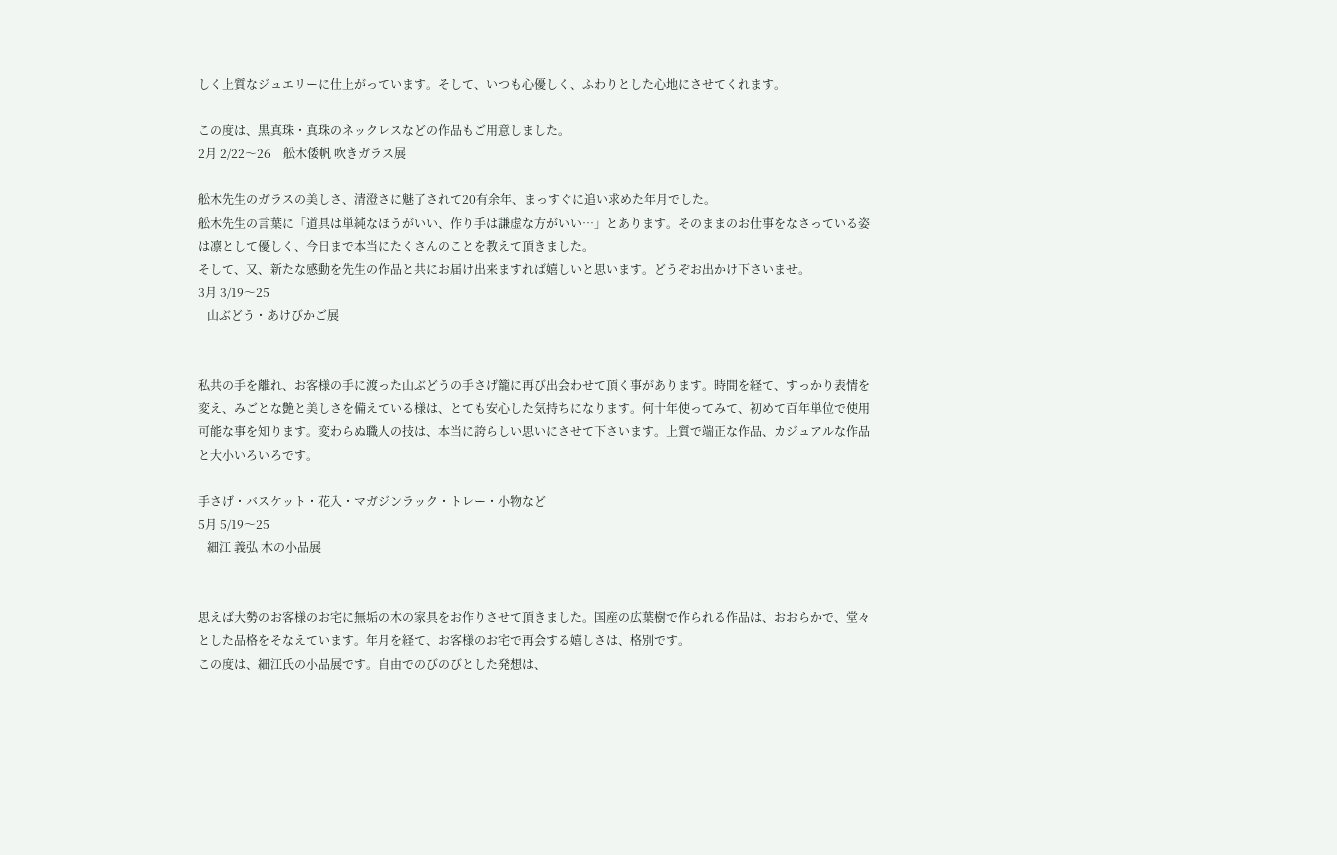しく上質なジュエリーに仕上がっています。そして、いつも心優しく、ふわりとした心地にさせてくれます。

この度は、黒真珠・真珠のネックレスなどの作品もご用意しました。
2月 2/22〜26    舩木倭帆 吹きガラス展

舩木先生のガラスの美しさ、清澄さに魅了されて20有余年、まっすぐに追い求めた年月でした。
舩木先生の言葉に「道具は単純なほうがいい、作り手は謙虚な方がいい…」とあります。そのままのお仕事をなさっている姿は凛として優しく、今日まで本当にたくさんのことを教えて頂きました。
そして、又、新たな感動を先生の作品と共にお届け出来ますれば嬉しいと思います。どうぞお出かけ下さいませ。
3月 3/19〜25
   山ぶどう・あけびかご展


私共の手を離れ、お客様の手に渡った山ぶどうの手さげ籠に再び出会わせて頂く事があります。時間を経て、すっかり表情を変え、みごとな艶と美しさを備えている様は、とても安心した気持ちになります。何十年使ってみて、初めて百年単位で使用可能な事を知ります。変わらぬ職人の技は、本当に誇らしい思いにさせて下さいます。上質で端正な作品、カジュアルな作品と大小いろいろです。

手さげ・バスケット・花入・マガジンラック・トレー・小物など
5月 5/19〜25
   細江 義弘 木の小品展


思えば大勢のお客様のお宅に無垢の木の家具をお作りさせて頂きました。国産の広葉樹で作られる作品は、おおらかで、堂々とした品格をそなえています。年月を経て、お客様のお宅で再会する嬉しさは、格別です。
この度は、細江氏の小品展です。自由でのびのびとした発想は、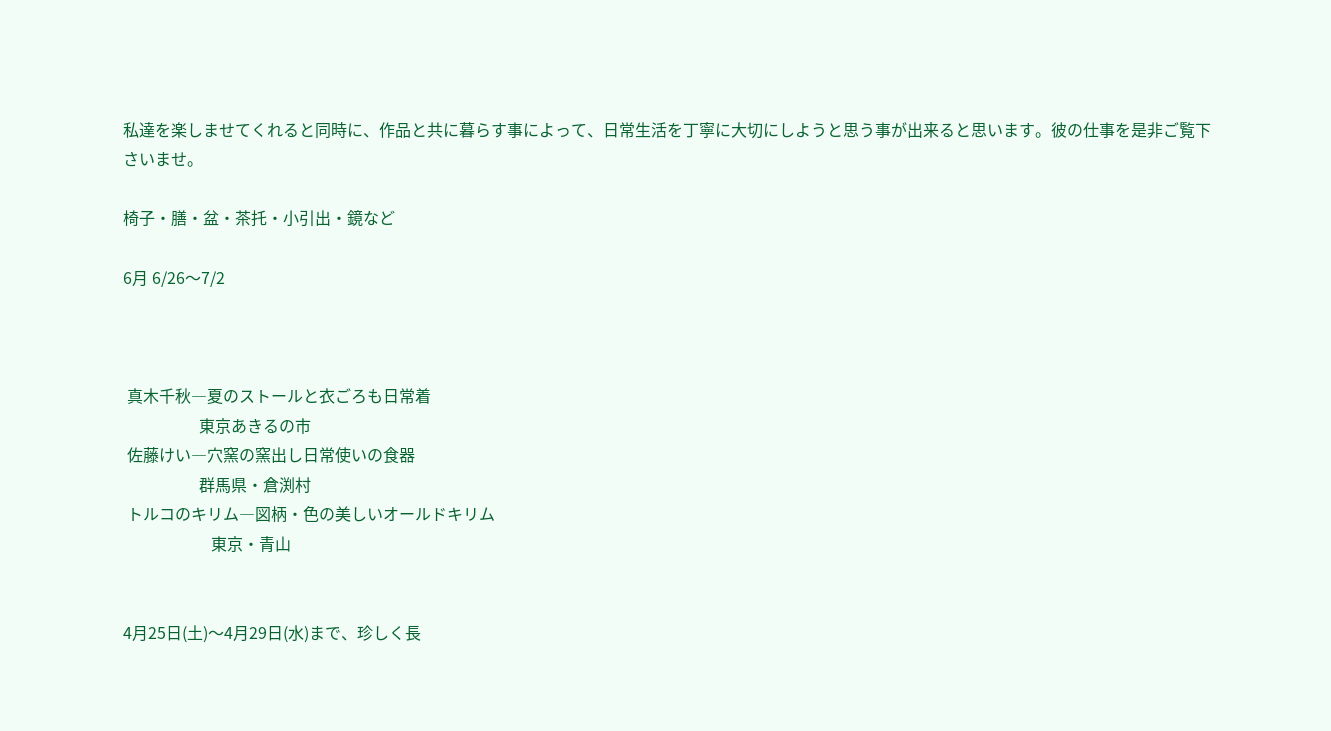私達を楽しませてくれると同時に、作品と共に暮らす事によって、日常生活を丁寧に大切にしようと思う事が出来ると思います。彼の仕事を是非ご覧下さいませ。

椅子・膳・盆・茶托・小引出・鏡など

6月 6/26〜7/2



 真木千秋―夏のストールと衣ごろも日常着
                   東京あきるの市
 佐藤けい―穴窯の窯出し日常使いの食器
                   群馬県・倉渕村
 トルコのキリム―図柄・色の美しいオールドキリム
                      東京・青山


4月25日(土)〜4月29日(水)まで、珍しく長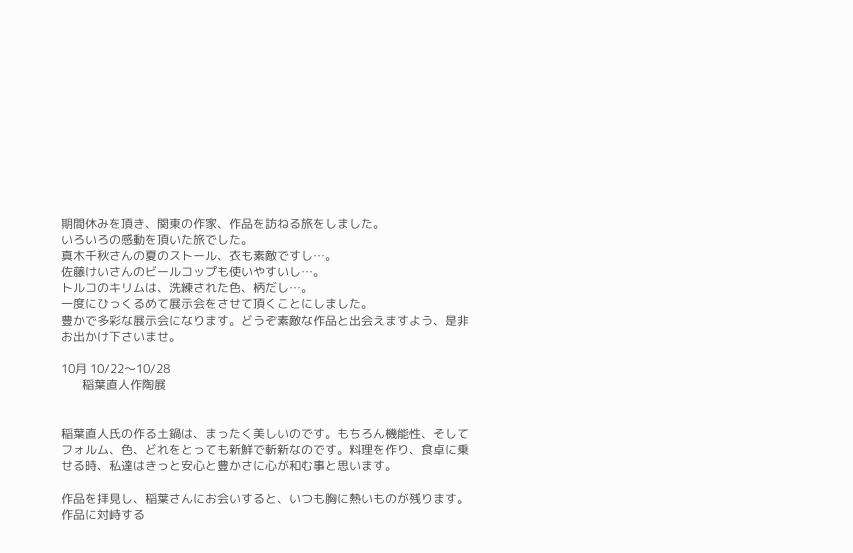期間休みを頂き、関東の作家、作品を訪ねる旅をしました。
いろいろの感動を頂いた旅でした。
真木千秋さんの夏のストール、衣も素敵ですし…。
佐藤けいさんのビールコップも使いやすいし…。
トルコのキリムは、洗練された色、柄だし…。
一度にひっくるめて展示会をさせて頂くことにしました。
豊かで多彩な展示会になります。どうぞ素敵な作品と出会えますよう、是非お出かけ下さいませ。

10月 10/22〜10/28
       稲葉直人作陶展


稲葉直人氏の作る土鍋は、まったく美しいのです。もちろん機能性、そしてフォルム、色、どれをとっても新鮮で斬新なのです。料理を作り、食卓に乗せる時、私達はきっと安心と豊かさに心が和む事と思います。

作品を拝見し、稲葉さんにお会いすると、いつも胸に熱いものが残ります。作品に対峙する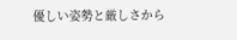優しい姿勢と厳しさから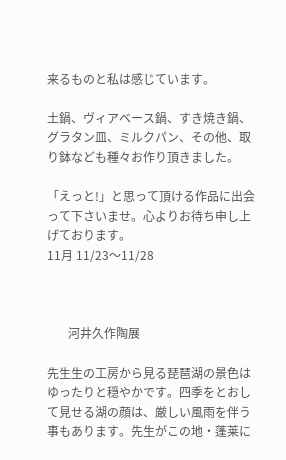来るものと私は感じています。

土鍋、ヴィアベース鍋、すき焼き鍋、グラタン皿、ミルクパン、その他、取り鉢なども種々お作り頂きました。

「えっと!」と思って頂ける作品に出会って下さいませ。心よりお待ち申し上げております。
11月 11/23〜11/28



       河井久作陶展

先生生の工房から見る琵琶湖の景色はゆったりと穏やかです。四季をとおして見せる湖の顔は、厳しい風雨を伴う事もあります。先生がこの地・蓬莱に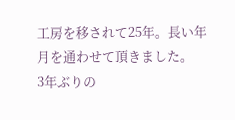工房を移されて25年。長い年月を通わせて頂きました。
3年ぶりの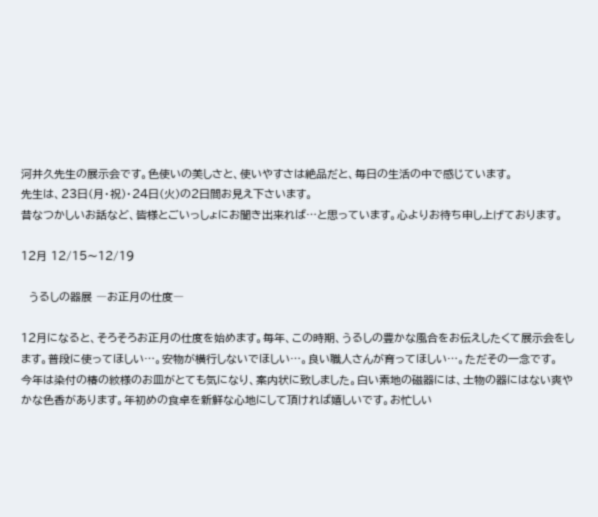河井久先生の展示会です。色使いの美しさと、使いやすさは絶品だと、毎日の生活の中で感じています。
先生は、23日(月・祝)・24日(火)の2日間お見え下さいます。
昔なつかしいお話など、皆様とごいっしょにお聞き出来れば…と思っています。心よりお待ち申し上げております。

12月 12/15〜12/19

  うるしの器展 ―お正月の仕度―

12月になると、そろそろお正月の仕度を始めます。毎年、この時期、うるしの豊かな風合をお伝えしたくて展示会をします。普段に使ってほしい…。安物が横行しないでほしい…。良い職人さんが育ってほしい…。ただその一念です。
今年は染付の椿の紋様のお皿がとても気になり、案内状に致しました。白い素地の磁器には、土物の器にはない爽やかな色香があります。年初めの食卓を新鮮な心地にして頂ければ嬉しいです。お忙しい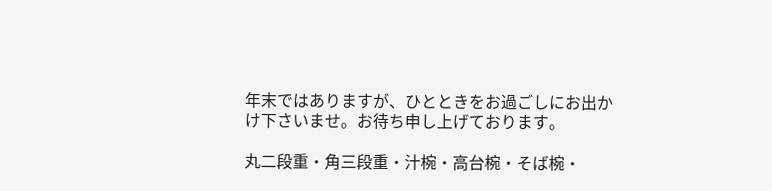年末ではありますが、ひとときをお過ごしにお出かけ下さいませ。お待ち申し上げております。

丸二段重・角三段重・汁椀・高台椀・そば椀・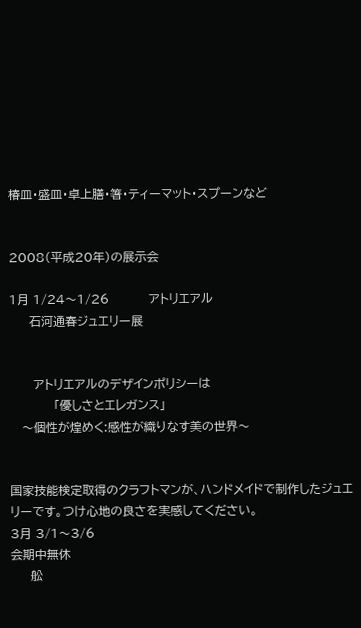椿皿・盛皿・卓上膳・箸・ティーマット・スプーンなど


2008(平成20年)の展示会

1月 1/24〜1/26          アトリエアル
     石河通春ジュエリー展


      アトリエアルのデザインポリシーは
           「優しさとエレガンス」
   〜個性が煌めく:感性が織りなす美の世界〜


国家技能検定取得のクラフトマンが、ハンドメイドで制作したジュエリーです。つけ心地の良さを実感してください。
3月 3/1〜3/6
会期中無休
     舩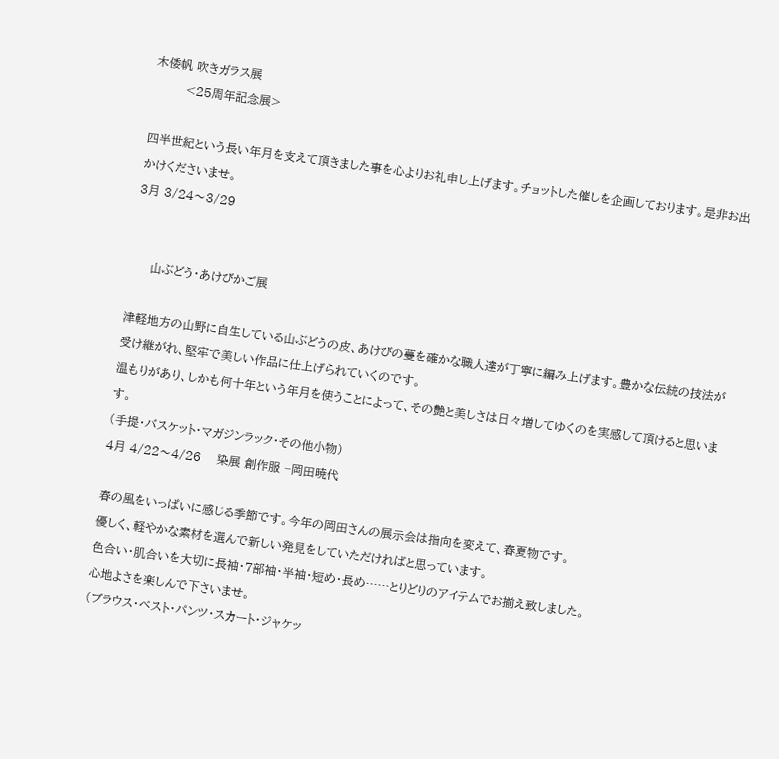木倭帆 吹きガラス展
        <25周年記念展>

四半世紀という長い年月を支えて頂きました事を心よりお礼申し上げます。チョットした催しを企画しております。是非お出かけくださいませ。
3月 3/24〜3/29


     山ぶどう・あけびかご展

津軽地方の山野に自生している山ぶどうの皮、あけびの蔓を確かな職人達が丁寧に編み上げます。豊かな伝統の技法が受け継がれ、堅牢で美しい作品に仕上げられていくのです。
温もりがあり、しかも何十年という年月を使うことによって、その艶と美しさは日々増してゆくのを実感して頂けると思います。
(手提・バスケット・マガジンラック・その他小物)
4月 4/22〜4/26    染展 創作服 −岡田暁代

春の風をいっぱいに感じる季節です。今年の岡田さんの展示会は指向を変えて、春夏物です。
優しく、軽やかな素材を選んで新しい発見をしていただければと思っています。
色合い・肌合いを大切に長袖・7部袖・半袖・短め・長め……とりどりのアイテムでお揃え致しました。
心地よさを楽しんで下さいませ。
(ブラウス・ベスト・パンツ・スカート・ジャケッ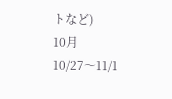トなど)
10月
10/27〜11/1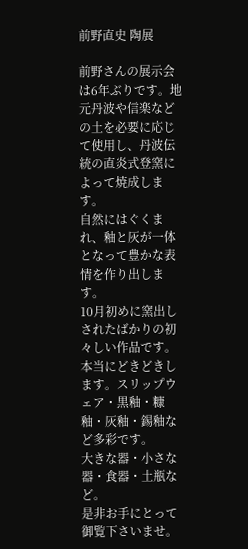前野直史 陶展

前野さんの展示会は6年ぶりです。地元丹波や信楽などの土を必要に応じて使用し、丹波伝統の直炎式登窯によって焼成します。
自然にはぐくまれ、釉と灰が一体となって豊かな表情を作り出します。
10月初めに窯出しされたばかりの初々しい作品です。本当にどきどきします。スリップウェア・黒釉・糠釉・灰釉・錫釉など多彩です。
大きな器・小さな器・食器・土瓶など。
是非お手にとって御覧下さいませ。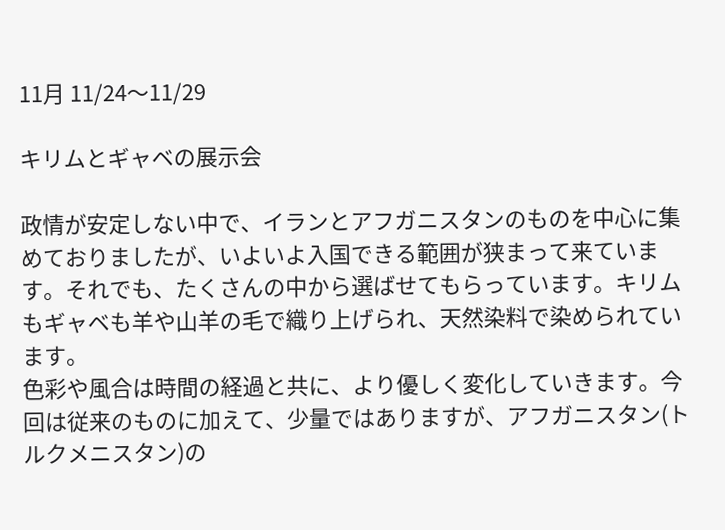11月 11/24〜11/29

キリムとギャベの展示会

政情が安定しない中で、イランとアフガニスタンのものを中心に集めておりましたが、いよいよ入国できる範囲が狭まって来ています。それでも、たくさんの中から選ばせてもらっています。キリムもギャベも羊や山羊の毛で織り上げられ、天然染料で染められています。
色彩や風合は時間の経過と共に、より優しく変化していきます。今回は従来のものに加えて、少量ではありますが、アフガニスタン(トルクメニスタン)の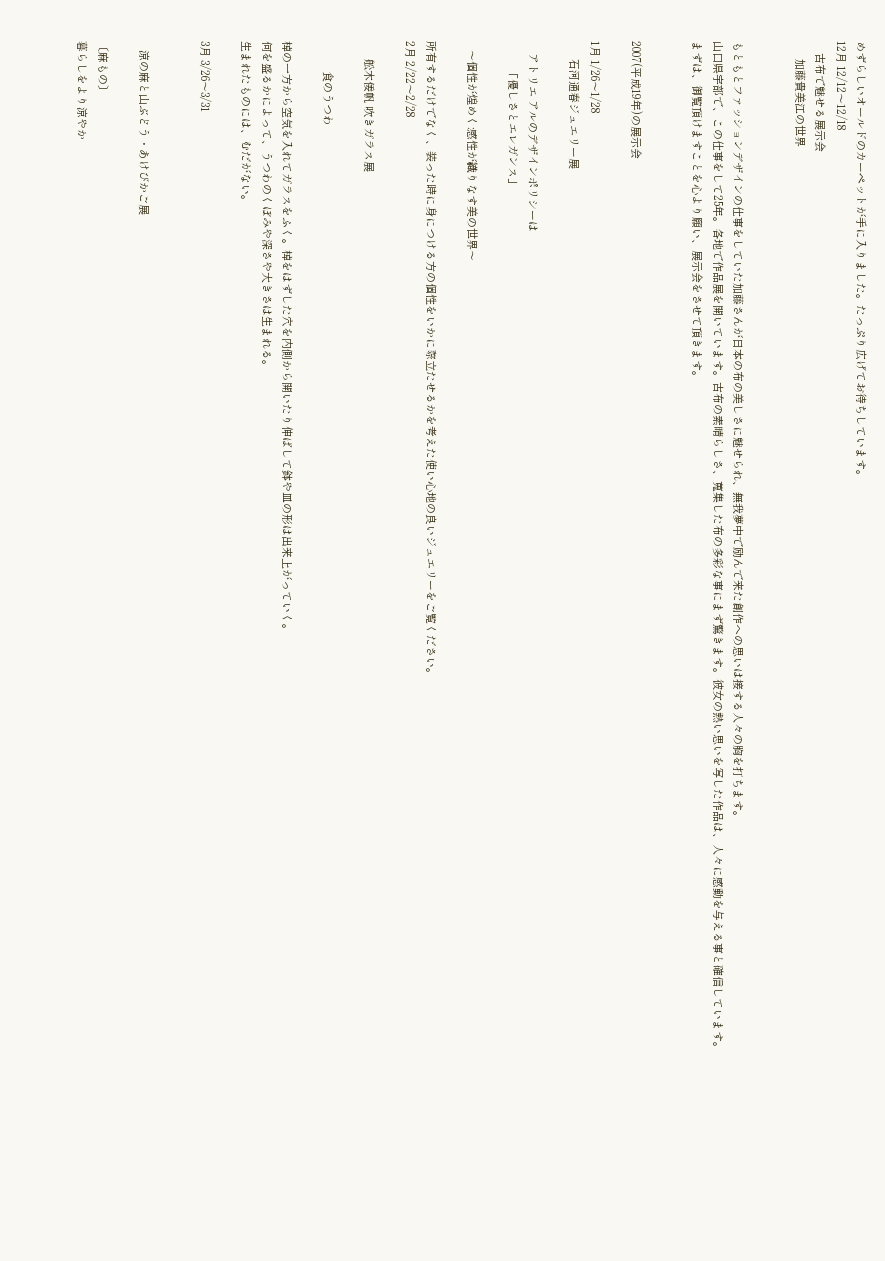めずらしいオールドのカーペットが手に入りました。たっぷり広げてお待ちしています。
12月 12/12〜12/18
    古布で魅せる展示会
      加藤貴美江の世界


もともとファッションデザインの仕事をしていた加藤さんが日本の布の美しさに魅せられ、無我夢中で励んで来た創作への思いは接する人々の胸を打ちます。
山口県宇部で、この仕事をして25年。各地で作品展を開いています。古布の素晴らしさ、蒐集した布の多彩な事にまず驚きます。彼女の熱い思いを写した作品は、人々に感動を与える事と確信しています。
まずは、御覧頂けますことを心より願い、展示会をさせて頂きます。


2007(平成19年)の展示会

1月 1/26〜1/28
      石河通春ジュエリー展

    アトリエ アルのデザインポリシーは
         「優しさとエレガンス」

   〜個性が煌めく:感性が織りなす美の世界〜

所有するだけでなく、装った時に身につける方の個性をいかに際立たせるかを考えた使い心地の良いジュエリーをご覧ください。
2月 2/22〜2/28

      舩木倭帆 吹きガラス展

          食のうつわ

棹の一方から空気を入れてガラスをふく。棹をはずした穴を内側から開いたり伸ばして鉢や皿の形は出来上がっていく。
何を盛るかによって、うつわのくぼみや深さや大きさは生まれる。
生まれたものには、むだがない。

3月 3/26〜3/31


   涼の麻と山ぶどう・あけびかご展

〔麻もの〕
暮らしをより涼やか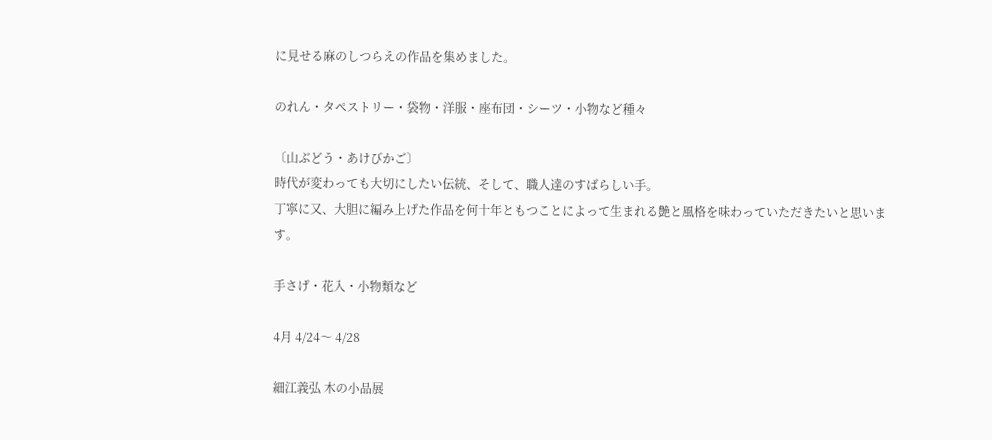に見せる麻のしつらえの作品を集めました。

のれん・タペストリー・袋物・洋服・座布団・シーツ・小物など種々

〔山ぶどう・あけびかご〕
時代が変わっても大切にしたい伝統、そして、職人達のすばらしい手。
丁寧に又、大胆に編み上げた作品を何十年ともつことによって生まれる艶と風格を味わっていただきたいと思います。

手さげ・花入・小物類など

4月 4/24〜 4/28

細江義弘 木の小品展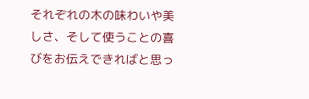それぞれの木の味わいや美しさ、そして使うことの喜びをお伝えできればと思っ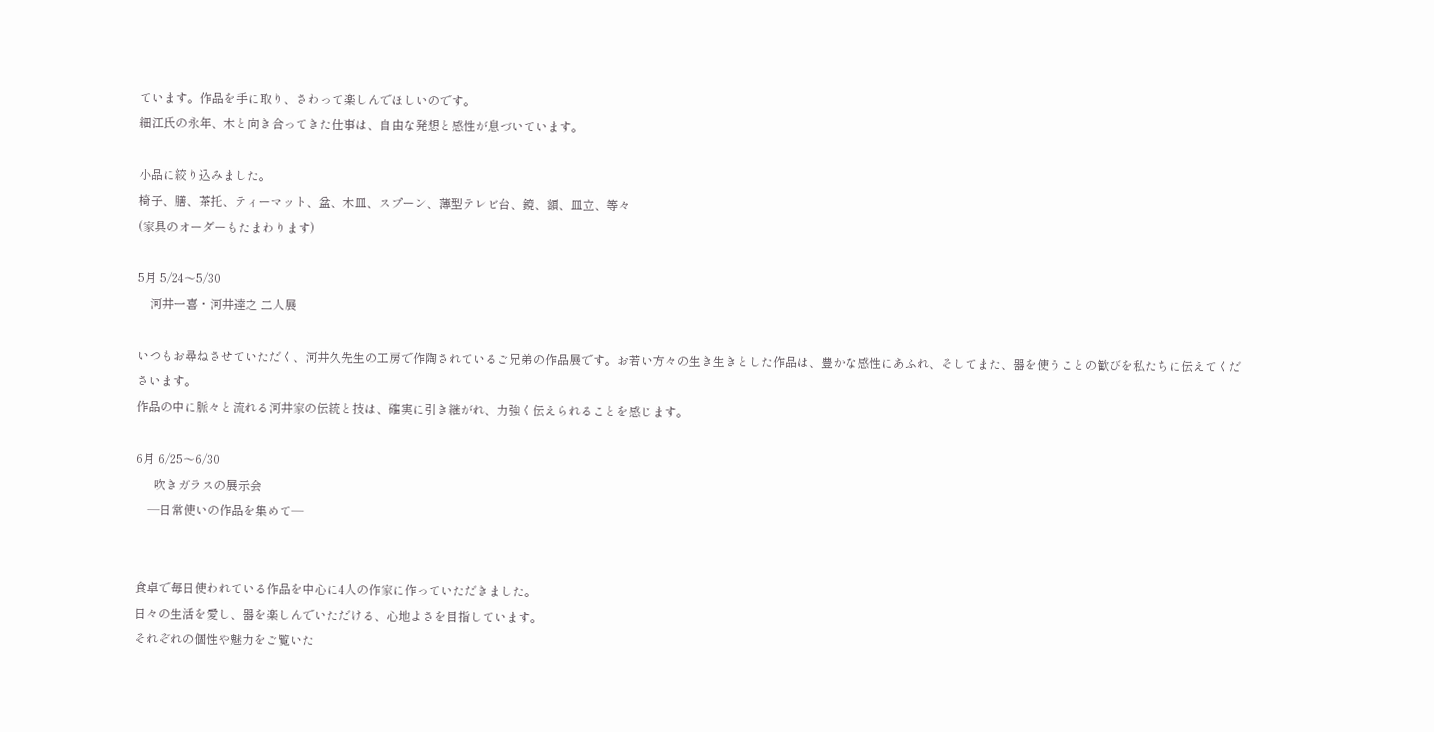ています。作品を手に取り、さわって楽しんでほしいのです。
細江氏の永年、木と向き合ってきた仕事は、自由な発想と感性が息づいています。

小品に絞り込みました。
椅子、膳、茶托、ティーマット、盆、木皿、スプーン、薄型テレビ台、鏡、額、皿立、等々
(家具のオーダーもたまわります)

5月 5/24〜5/30
    河井一喜・河井達之 二人展

いつもお尋ねさせていただく、河井久先生の工房で作陶されているご兄弟の作品展です。お若い方々の生き生きとした作品は、豊かな感性にあふれ、そしてまた、器を使うことの歓びを私たちに伝えてくださいます。
作品の中に脈々と流れる河井家の伝統と技は、確実に引き継がれ、力強く伝えられることを感じます。

6月 6/25〜6/30
      吹きガラスの展示会
    ―日常使いの作品を集めて―


食卓で毎日使われている作品を中心に4人の作家に作っていただきました。
日々の生活を愛し、器を楽しんでいただける、心地よさを目指しています。
それぞれの個性や魅力をご覧いた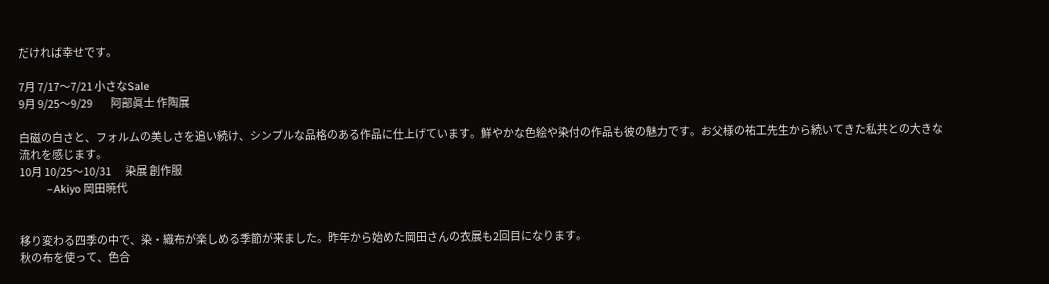だければ幸せです。

7月 7/17〜7/21 小さなSale
9月 9/25〜9/29         阿部眞士 作陶展

白磁の白さと、フォルムの美しさを追い続け、シンプルな品格のある作品に仕上げています。鮮やかな色絵や染付の作品も彼の魅力です。お父様の祐工先生から続いてきた私共との大きな流れを感じます。
10月 10/25〜10/31       染展 創作服
         −Akiyo 岡田暁代


移り変わる四季の中で、染・織布が楽しめる季節が来ました。昨年から始めた岡田さんの衣展も2回目になります。
秋の布を使って、色合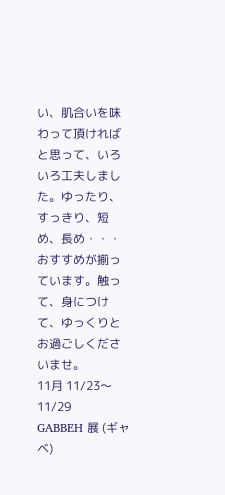い、肌合いを味わって頂ければと思って、いろいろ工夫しました。ゆったり、すっきり、短め、長め・・・おすすめが揃っています。触って、身につけて、ゆっくりとお過ごしくださいませ。
11月 11/23〜11/29      GABBEH 展 (ギャベ)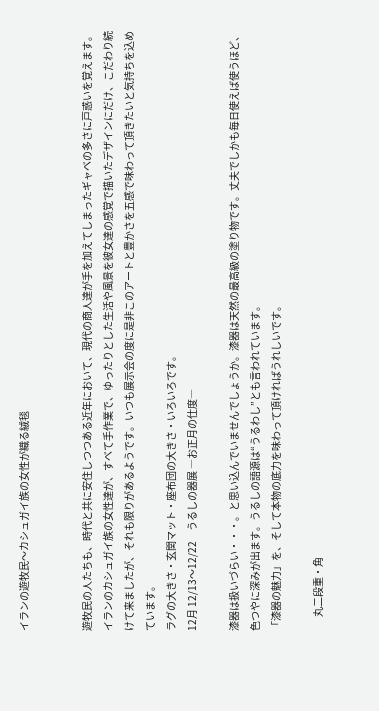イランの遊牧民〜カシュガイ族の女性が織る絨毯


遊牧民の人たちも、時代と共に安住しつつある近年において、現代の商人達が手を加えてしまったギャベの多さに戸惑いを覚えます。
イランのカシュガイ族の女性達が、すべて手作業で、ゆったりとした生活や風景を彼女達の感覚で描いたデザインにだけ、こだわり続けて来ましたが、それも限りがあるようです。いつも展示会の度に是非このアートと豊かさを五感で味わって頂きたいと気持ちを込めています。
ラグの大きさ・玄関マット・座布団の大きさ・いろいろです。
12月 12/13〜12/22     うるしの器展 ―お正月の仕度―

漆器は扱いづらい・・・。と思い込んでいませんでしょうか。漆器は天然の最高級の塗り物です。丈夫でしかも毎日使えば使うほど、色つやに深みが出ます。うるしの語源は“うるわし”とも言われています。
「漆器の魅力」を、そして本物の底力を味わって頂ければうれしいです。

       丸二段重・角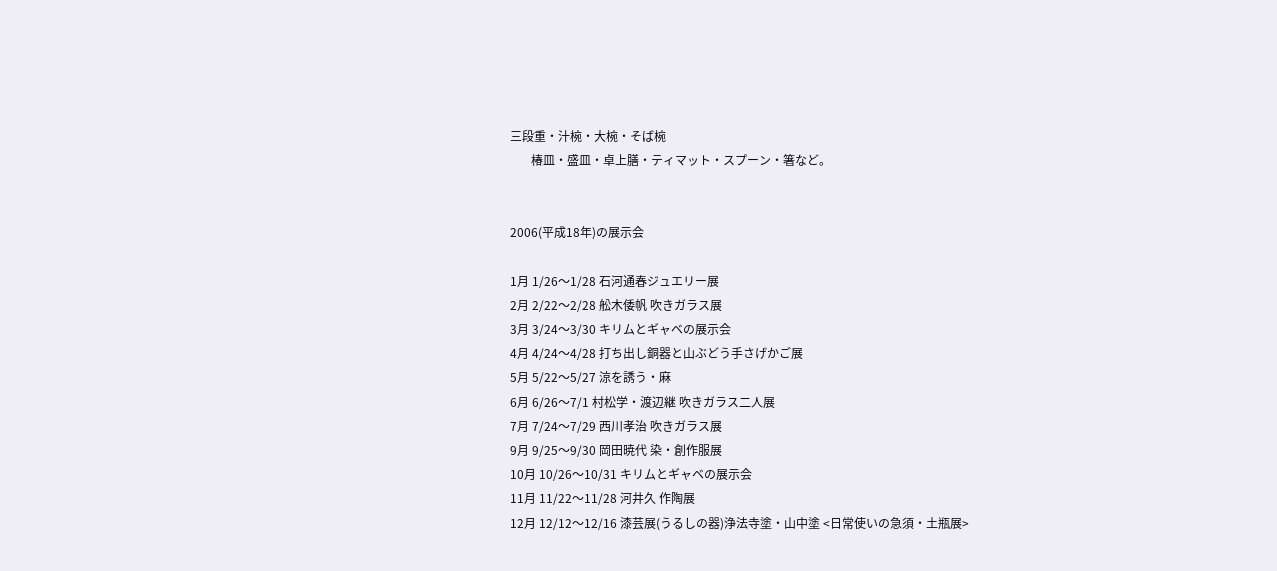三段重・汁椀・大椀・そば椀
       椿皿・盛皿・卓上膳・ティマット・スプーン・箸など。


2006(平成18年)の展示会

1月 1/26〜1/28 石河通春ジュエリー展
2月 2/22〜2/28 舩木倭帆 吹きガラス展
3月 3/24〜3/30 キリムとギャベの展示会
4月 4/24〜4/28 打ち出し銅器と山ぶどう手さげかご展
5月 5/22〜5/27 涼を誘う・麻
6月 6/26〜7/1 村松学・渡辺継 吹きガラス二人展
7月 7/24〜7/29 西川孝治 吹きガラス展
9月 9/25〜9/30 岡田暁代 染・創作服展
10月 10/26〜10/31 キリムとギャベの展示会
11月 11/22〜11/28 河井久 作陶展
12月 12/12〜12/16 漆芸展(うるしの器)浄法寺塗・山中塗 <日常使いの急須・土瓶展>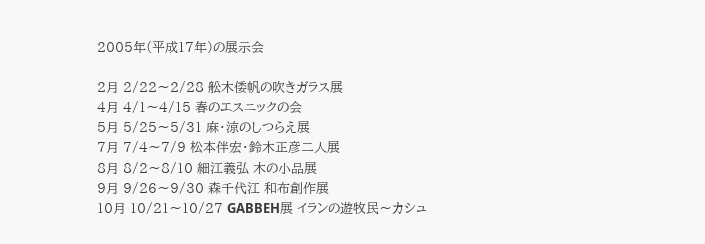2005年(平成17年)の展示会

2月 2/22〜2/28 舩木倭帆の吹きガラス展
4月 4/1〜4/15 春のエスニックの会
5月 5/25〜5/31 麻・涼のしつらえ展
7月 7/4〜7/9 松本伴宏・鈴木正彦二人展
8月 8/2〜8/10 細江義弘 木の小品展
9月 9/26〜9/30 森千代江 和布創作展
10月 10/21〜10/27 GABBEH展 イランの遊牧民〜カシュ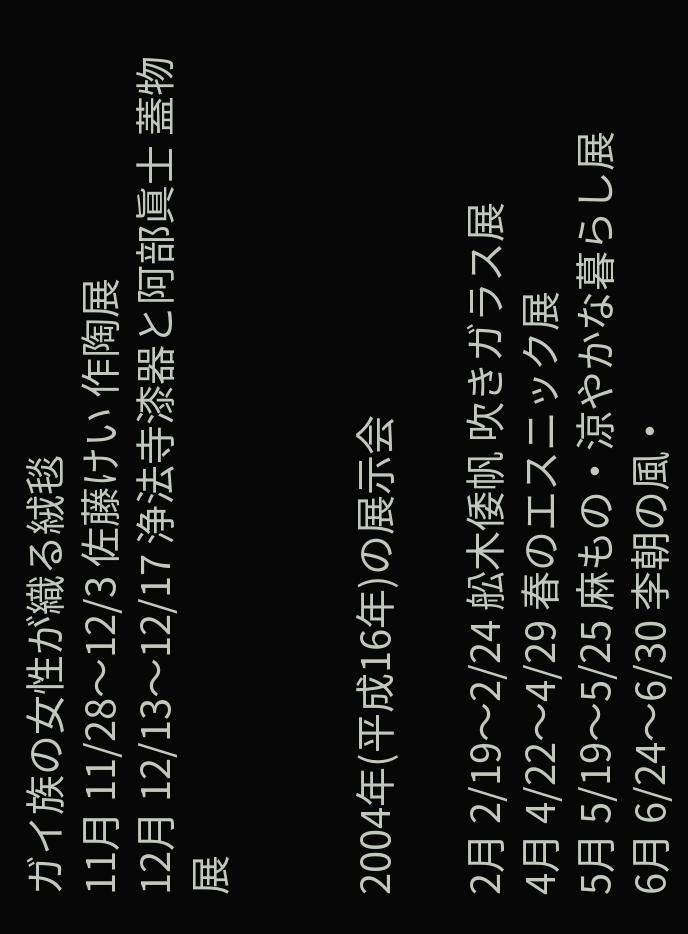ガイ族の女性が織る絨毯
11月 11/28〜12/3 佐藤けい 作陶展
12月 12/13〜12/17 浄法寺漆器と阿部眞士 蓋物展


2004年(平成16年)の展示会

2月 2/19〜2/24 舩木倭帆 吹きガラス展
4月 4/22〜4/29 春のエスニック展
5月 5/19〜5/25 麻もの・涼やかな暮らし展
6月 6/24〜6/30 李朝の風・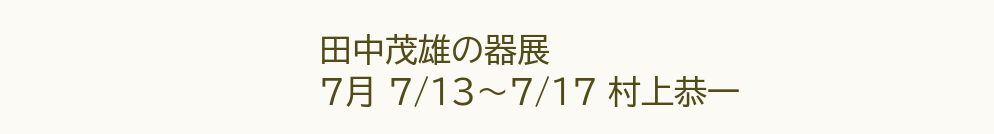田中茂雄の器展
7月 7/13〜7/17 村上恭一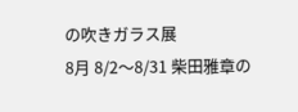の吹きガラス展
8月 8/2〜8/31 柴田雅章の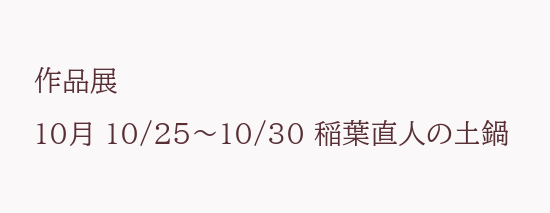作品展
10月 10/25〜10/30 稲葉直人の土鍋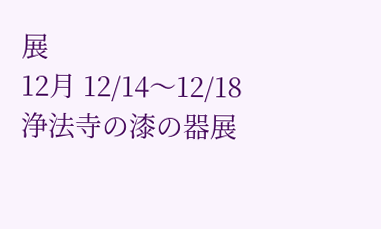展
12月 12/14〜12/18 浄法寺の漆の器展